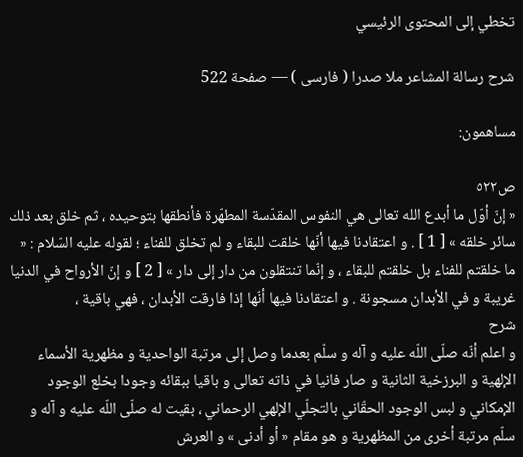تخطي إلى المحتوى الرئيسي

شرح رسالة المشاعر ملا صدرا ( فارسى ) — صفحة 522

مساهمون:

ص٥٢٢
« إنّ أوّل ما أبدع الله تعالى هي النفوس المقدّسة المطهّرة فأنطقها بتوحيده ، ثم خلق بعد ذلك سائر خلقه » [ 1 ] . و اعتقادنا فيها أنّها خلقت للبقاء و لم تخلق للفناء ؛ لقوله عليه السّلام : « ما خلقتم للفناء بل خلقتم للبقاء ، و إنّما تنتقلون من دار إلى دار » [ 2 ] و إنّ الأرواح في الدنيا غريبة و في الأبدان مسجونة . و اعتقادنا فيها أنّها إذا فارقت الأبدان ، فهي باقية ،
شرح
و اعلم أنّه صلّى اللّه عليه و آله و سلّم بعدما وصل إلى مرتبة الواحدية و مظهرية الأسماء الإلهية و البرزخية الثانية و صار فانيا في ذاته تعالى و باقيا ببقائه وجودا بخلع الوجود الإمكاني و لبس الوجود الحقّاني بالتجلّي الإلهي الرحماني ، بقيت له صلّى اللّه عليه و آله و سلّم مرتبة أخرى من المظهرية و هو مقام « أو أدنى » و العرش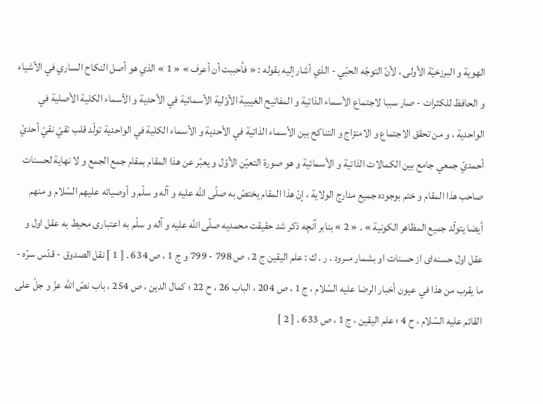الهوية و البرزخيّة الأولى ، لأنّ التوجّه الحبّي - الذي أشار إليه بقوله : « فأحببت أن أعرف » « 1 » الذي هو أصل النكاح الساري في الأشياء و الحافظ للكثرات - صار سببا لاجتماع الأسماء الذاتية و المفاتيح الغيبية الأوّلية الأسمائية في الأحدية و الأسماء الكلية الأصلية في الواحدية ، و من تحقق الاجتماع و الامتزاج و التناكح بين الأسماء الذاتية في الأحدية و الأسماء الكلية في الواحدية تولّد قلب تقيّ نقيّ أحديّ أحمديّ جمعي جامع بين الكمالات الذاتية و الأسمائية و هو صورة التعيّن الأوّل و يعبّر عن هذا المقام بمقام جمع الجمع و لا نهاية لحسنات صاحب هذا المقام و ختم بوجوده جميع مدارج الولاية ، إنّ هذا المقام يختصّ به صلّى اللّه عليه و آله و سلّم و أوصيائه عليهم السّلام و منهم أيضا يتولّد جميع المظاهر الكونية » . « 2 » بنابر آنچه ذكر شد حقيقت محمديه صلّى اللّه عليه و آله و سلّم به اعتبارى محيط به عقل اول و عقل اول حسنه‌اى از حسنات او بشمار مىرود . ر . ك : علم اليقين ج 2 ، ص 798 - 799 و ج 1 ، ص 634 . [ 1 ] نقل الصدوق - قدّس سرّه - ما يقرب من هذا في عيون أخبار الرضا عليه السّلام ، ج 1 ، ص 204 ، الباب 26 ، ح 22 ؛ كمال الدين ، ص 254 ، باب نصّ اللّه عزّ و جلّ على القائم عليه السّلام ، ح 4 ؛ علم اليقين ، ج 1 ، ص 633 . [ 2 ]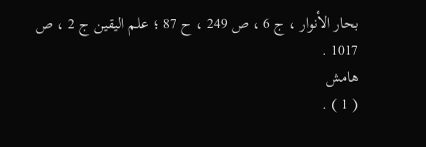بحار الأنوار ، ج 6 ، ص 249 ، ح 87 ؛ علم اليقين ج 2 ، ص 1017 .
هامش
( 1 ) .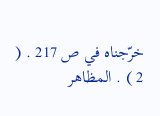خرّجناه في ص 217 . ( 2 ) . المظاهر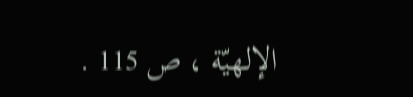الإلهيّة ، ص 115 .